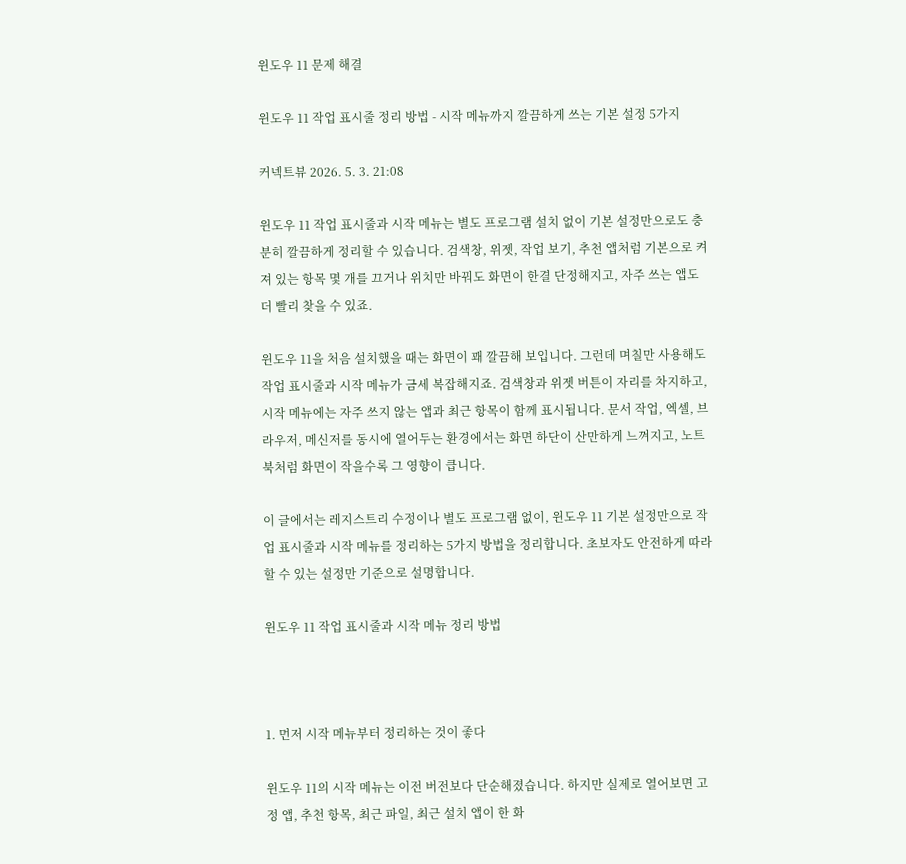윈도우 11 문제 해결

윈도우 11 작업 표시줄 정리 방법 - 시작 메뉴까지 깔끔하게 쓰는 기본 설정 5가지

커넥트뷰 2026. 5. 3. 21:08

윈도우 11 작업 표시줄과 시작 메뉴는 별도 프로그램 설치 없이 기본 설정만으로도 충분히 깔끔하게 정리할 수 있습니다. 검색창, 위젯, 작업 보기, 추천 앱처럼 기본으로 켜져 있는 항목 몇 개를 끄거나 위치만 바꿔도 화면이 한결 단정해지고, 자주 쓰는 앱도 더 빨리 찾을 수 있죠.

윈도우 11을 처음 설치했을 때는 화면이 꽤 깔끔해 보입니다. 그런데 며칠만 사용해도 작업 표시줄과 시작 메뉴가 금세 복잡해지죠. 검색창과 위젯 버튼이 자리를 차지하고, 시작 메뉴에는 자주 쓰지 않는 앱과 최근 항목이 함께 표시됩니다. 문서 작업, 엑셀, 브라우저, 메신저를 동시에 열어두는 환경에서는 화면 하단이 산만하게 느껴지고, 노트북처럼 화면이 작을수록 그 영향이 큽니다.

이 글에서는 레지스트리 수정이나 별도 프로그램 없이, 윈도우 11 기본 설정만으로 작업 표시줄과 시작 메뉴를 정리하는 5가지 방법을 정리합니다. 초보자도 안전하게 따라 할 수 있는 설정만 기준으로 설명합니다.

윈도우 11 작업 표시줄과 시작 메뉴 정리 방법



1. 먼저 시작 메뉴부터 정리하는 것이 좋다

윈도우 11의 시작 메뉴는 이전 버전보다 단순해졌습니다. 하지만 실제로 열어보면 고정 앱, 추천 항목, 최근 파일, 최근 설치 앱이 한 화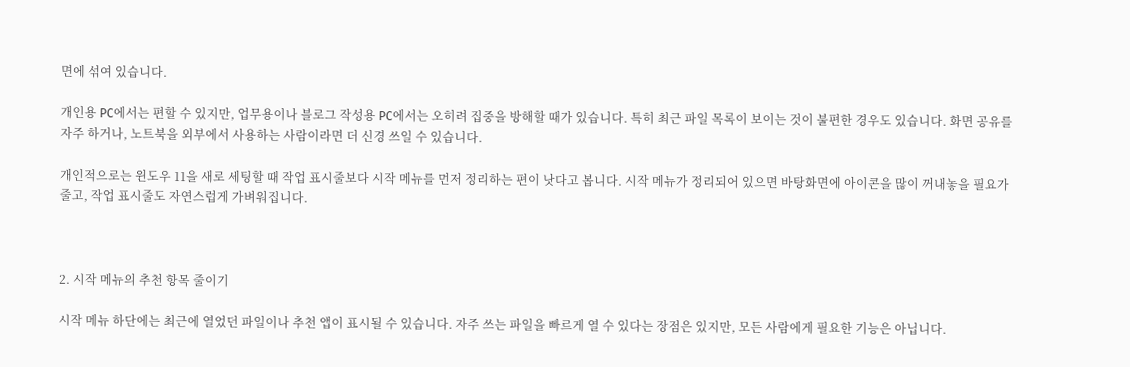면에 섞여 있습니다.

개인용 PC에서는 편할 수 있지만, 업무용이나 블로그 작성용 PC에서는 오히려 집중을 방해할 때가 있습니다. 특히 최근 파일 목록이 보이는 것이 불편한 경우도 있습니다. 화면 공유를 자주 하거나, 노트북을 외부에서 사용하는 사람이라면 더 신경 쓰일 수 있습니다.

개인적으로는 윈도우 11을 새로 세팅할 때 작업 표시줄보다 시작 메뉴를 먼저 정리하는 편이 낫다고 봅니다. 시작 메뉴가 정리되어 있으면 바탕화면에 아이콘을 많이 꺼내놓을 필요가 줄고, 작업 표시줄도 자연스럽게 가벼워집니다.



2. 시작 메뉴의 추천 항목 줄이기

시작 메뉴 하단에는 최근에 열었던 파일이나 추천 앱이 표시될 수 있습니다. 자주 쓰는 파일을 빠르게 열 수 있다는 장점은 있지만, 모든 사람에게 필요한 기능은 아닙니다.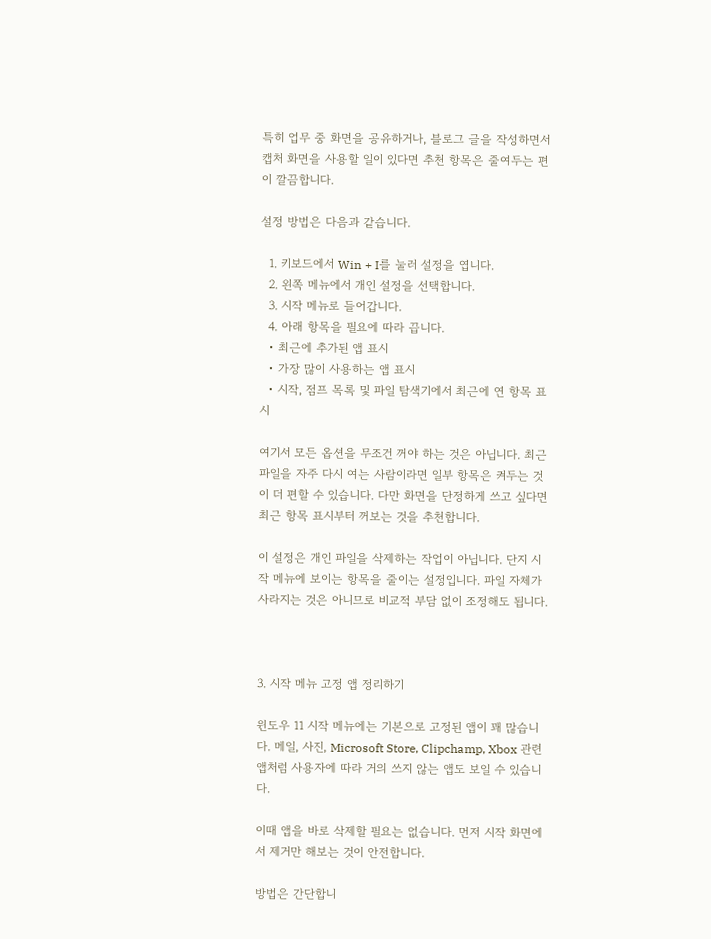특히 업무 중 화면을 공유하거나, 블로그 글을 작성하면서 캡처 화면을 사용할 일이 있다면 추천 항목은 줄여두는 편이 깔끔합니다.

설정 방법은 다음과 같습니다.

  1. 키보드에서 Win + I를 눌러 설정을 엽니다.
  2. 왼쪽 메뉴에서 개인 설정을 선택합니다.
  3. 시작 메뉴로 들어갑니다.
  4. 아래 항목을 필요에 따라 끕니다.
  • 최근에 추가된 앱 표시
  • 가장 많이 사용하는 앱 표시
  • 시작, 점프 목록 및 파일 탐색기에서 최근에 연 항목 표시

여기서 모든 옵션을 무조건 꺼야 하는 것은 아닙니다. 최근 파일을 자주 다시 여는 사람이라면 일부 항목은 켜두는 것이 더 편할 수 있습니다. 다만 화면을 단정하게 쓰고 싶다면 최근 항목 표시부터 꺼보는 것을 추천합니다.

이 설정은 개인 파일을 삭제하는 작업이 아닙니다. 단지 시작 메뉴에 보이는 항목을 줄이는 설정입니다. 파일 자체가 사라지는 것은 아니므로 비교적 부담 없이 조정해도 됩니다.



3. 시작 메뉴 고정 앱 정리하기

윈도우 11 시작 메뉴에는 기본으로 고정된 앱이 꽤 많습니다. 메일, 사진, Microsoft Store, Clipchamp, Xbox 관련 앱처럼 사용자에 따라 거의 쓰지 않는 앱도 보일 수 있습니다.

이때 앱을 바로 삭제할 필요는 없습니다. 먼저 시작 화면에서 제거만 해보는 것이 안전합니다.

방법은 간단합니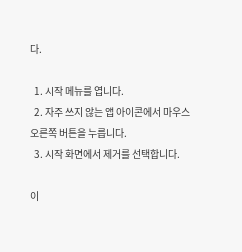다.

  1. 시작 메뉴를 엽니다.
  2. 자주 쓰지 않는 앱 아이콘에서 마우스 오른쪽 버튼을 누릅니다.
  3. 시작 화면에서 제거를 선택합니다.

이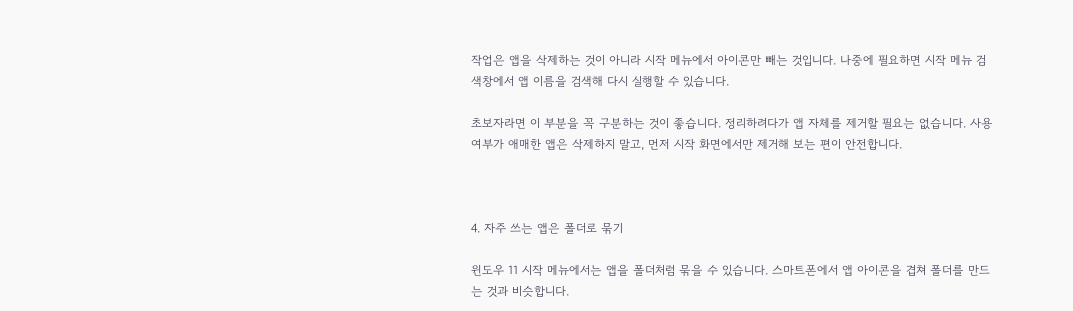작업은 앱을 삭제하는 것이 아니라 시작 메뉴에서 아이콘만 빼는 것입니다. 나중에 필요하면 시작 메뉴 검색창에서 앱 이름을 검색해 다시 실행할 수 있습니다.

초보자라면 이 부분을 꼭 구분하는 것이 좋습니다. 정리하려다가 앱 자체를 제거할 필요는 없습니다. 사용 여부가 애매한 앱은 삭제하지 말고, 먼저 시작 화면에서만 제거해 보는 편이 안전합니다.



4. 자주 쓰는 앱은 폴더로 묶기

윈도우 11 시작 메뉴에서는 앱을 폴더처럼 묶을 수 있습니다. 스마트폰에서 앱 아이콘을 겹쳐 폴더를 만드는 것과 비슷합니다.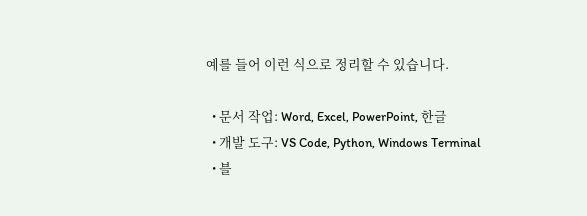예를 들어 이런 식으로 정리할 수 있습니다.

  • 문서 작업: Word, Excel, PowerPoint, 한글
  • 개발 도구: VS Code, Python, Windows Terminal
  • 블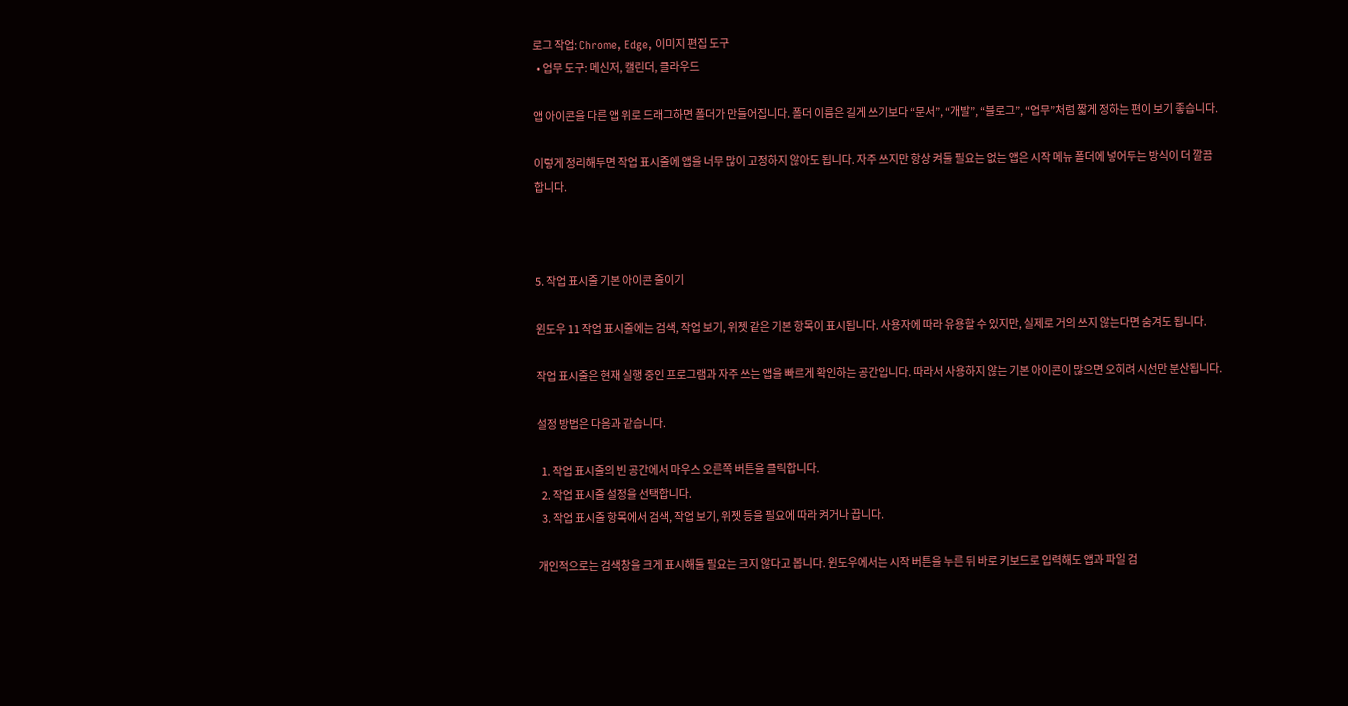로그 작업: Chrome, Edge, 이미지 편집 도구
  • 업무 도구: 메신저, 캘린더, 클라우드

앱 아이콘을 다른 앱 위로 드래그하면 폴더가 만들어집니다. 폴더 이름은 길게 쓰기보다 “문서”, “개발”, “블로그”, “업무”처럼 짧게 정하는 편이 보기 좋습니다.

이렇게 정리해두면 작업 표시줄에 앱을 너무 많이 고정하지 않아도 됩니다. 자주 쓰지만 항상 켜둘 필요는 없는 앱은 시작 메뉴 폴더에 넣어두는 방식이 더 깔끔합니다.



5. 작업 표시줄 기본 아이콘 줄이기

윈도우 11 작업 표시줄에는 검색, 작업 보기, 위젯 같은 기본 항목이 표시됩니다. 사용자에 따라 유용할 수 있지만, 실제로 거의 쓰지 않는다면 숨겨도 됩니다.

작업 표시줄은 현재 실행 중인 프로그램과 자주 쓰는 앱을 빠르게 확인하는 공간입니다. 따라서 사용하지 않는 기본 아이콘이 많으면 오히려 시선만 분산됩니다.

설정 방법은 다음과 같습니다.

  1. 작업 표시줄의 빈 공간에서 마우스 오른쪽 버튼을 클릭합니다.
  2. 작업 표시줄 설정을 선택합니다.
  3. 작업 표시줄 항목에서 검색, 작업 보기, 위젯 등을 필요에 따라 켜거나 끕니다.

개인적으로는 검색창을 크게 표시해둘 필요는 크지 않다고 봅니다. 윈도우에서는 시작 버튼을 누른 뒤 바로 키보드로 입력해도 앱과 파일 검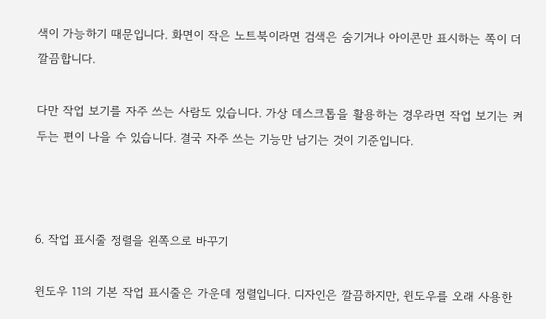색이 가능하기 때문입니다. 화면이 작은 노트북이라면 검색은 숨기거나 아이콘만 표시하는 쪽이 더 깔끔합니다.

다만 작업 보기를 자주 쓰는 사람도 있습니다. 가상 데스크톱을 활용하는 경우라면 작업 보기는 켜두는 편이 나을 수 있습니다. 결국 자주 쓰는 기능만 남기는 것이 기준입니다.



6. 작업 표시줄 정렬을 왼쪽으로 바꾸기

윈도우 11의 기본 작업 표시줄은 가운데 정렬입니다. 디자인은 깔끔하지만, 윈도우를 오래 사용한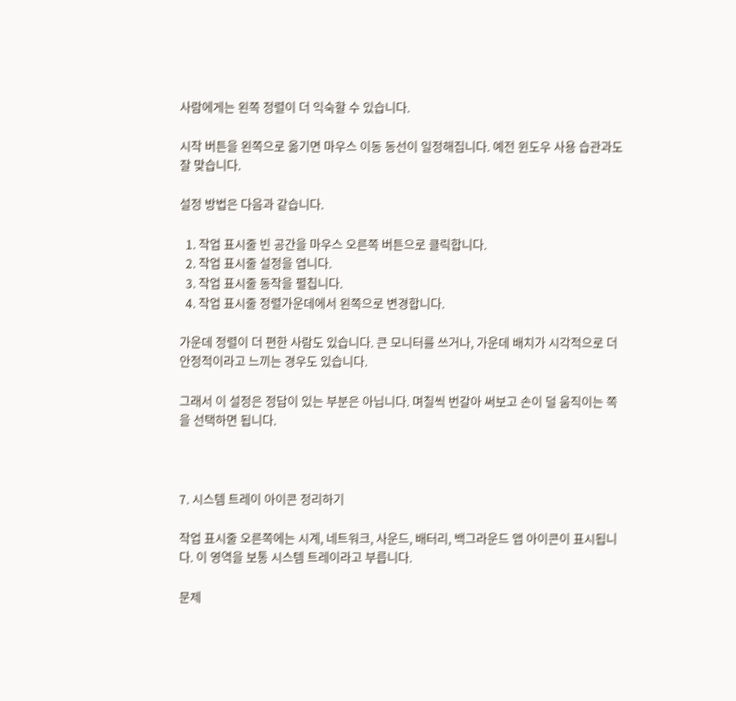사람에게는 왼쪽 정렬이 더 익숙할 수 있습니다.

시작 버튼을 왼쪽으로 옮기면 마우스 이동 동선이 일정해집니다. 예전 윈도우 사용 습관과도 잘 맞습니다.

설정 방법은 다음과 같습니다.

  1. 작업 표시줄 빈 공간을 마우스 오른쪽 버튼으로 클릭합니다.
  2. 작업 표시줄 설정을 엽니다.
  3. 작업 표시줄 동작을 펼칩니다.
  4. 작업 표시줄 정렬가운데에서 왼쪽으로 변경합니다.

가운데 정렬이 더 편한 사람도 있습니다. 큰 모니터를 쓰거나, 가운데 배치가 시각적으로 더 안정적이라고 느끼는 경우도 있습니다.

그래서 이 설정은 정답이 있는 부분은 아닙니다. 며칠씩 번갈아 써보고 손이 덜 움직이는 쪽을 선택하면 됩니다.



7. 시스템 트레이 아이콘 정리하기

작업 표시줄 오른쪽에는 시계, 네트워크, 사운드, 배터리, 백그라운드 앱 아이콘이 표시됩니다. 이 영역을 보통 시스템 트레이라고 부릅니다.

문제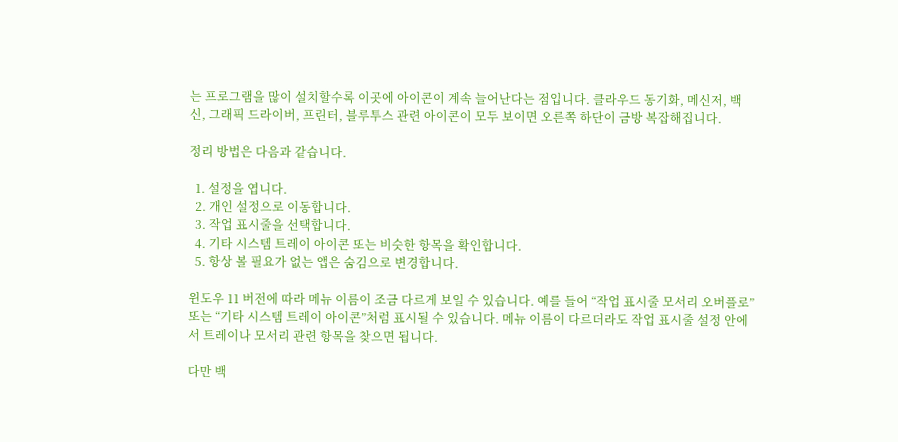는 프로그램을 많이 설치할수록 이곳에 아이콘이 계속 늘어난다는 점입니다. 클라우드 동기화, 메신저, 백신, 그래픽 드라이버, 프린터, 블루투스 관련 아이콘이 모두 보이면 오른쪽 하단이 금방 복잡해집니다.

정리 방법은 다음과 같습니다.

  1. 설정을 엽니다.
  2. 개인 설정으로 이동합니다.
  3. 작업 표시줄을 선택합니다.
  4. 기타 시스템 트레이 아이콘 또는 비슷한 항목을 확인합니다.
  5. 항상 볼 필요가 없는 앱은 숨김으로 변경합니다.

윈도우 11 버전에 따라 메뉴 이름이 조금 다르게 보일 수 있습니다. 예를 들어 “작업 표시줄 모서리 오버플로” 또는 “기타 시스템 트레이 아이콘”처럼 표시될 수 있습니다. 메뉴 이름이 다르더라도 작업 표시줄 설정 안에서 트레이나 모서리 관련 항목을 찾으면 됩니다.

다만 백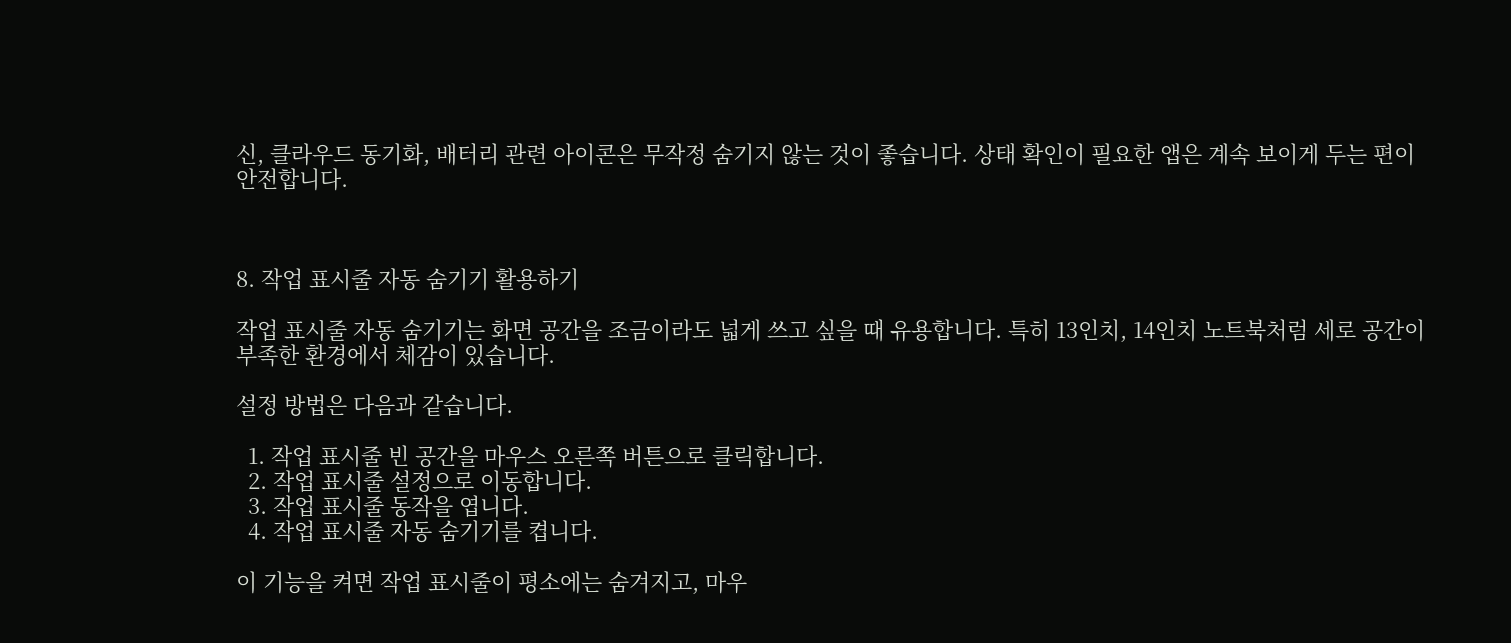신, 클라우드 동기화, 배터리 관련 아이콘은 무작정 숨기지 않는 것이 좋습니다. 상태 확인이 필요한 앱은 계속 보이게 두는 편이 안전합니다.



8. 작업 표시줄 자동 숨기기 활용하기

작업 표시줄 자동 숨기기는 화면 공간을 조금이라도 넓게 쓰고 싶을 때 유용합니다. 특히 13인치, 14인치 노트북처럼 세로 공간이 부족한 환경에서 체감이 있습니다.

설정 방법은 다음과 같습니다.

  1. 작업 표시줄 빈 공간을 마우스 오른쪽 버튼으로 클릭합니다.
  2. 작업 표시줄 설정으로 이동합니다.
  3. 작업 표시줄 동작을 엽니다.
  4. 작업 표시줄 자동 숨기기를 켭니다.

이 기능을 켜면 작업 표시줄이 평소에는 숨겨지고, 마우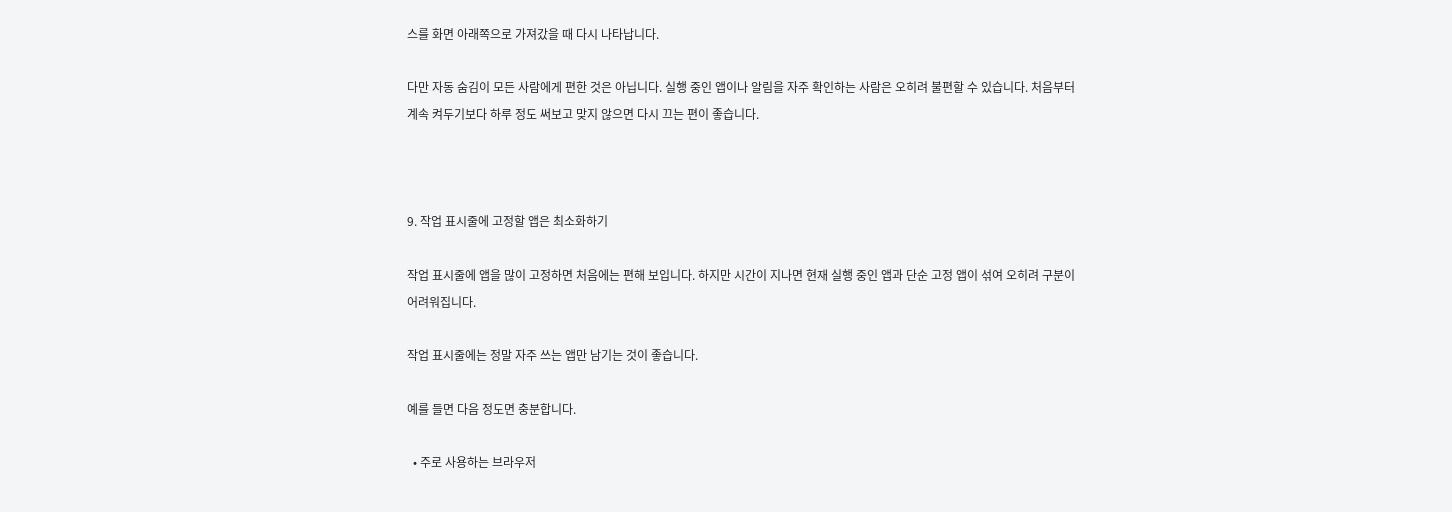스를 화면 아래쪽으로 가져갔을 때 다시 나타납니다.

다만 자동 숨김이 모든 사람에게 편한 것은 아닙니다. 실행 중인 앱이나 알림을 자주 확인하는 사람은 오히려 불편할 수 있습니다. 처음부터 계속 켜두기보다 하루 정도 써보고 맞지 않으면 다시 끄는 편이 좋습니다.



9. 작업 표시줄에 고정할 앱은 최소화하기

작업 표시줄에 앱을 많이 고정하면 처음에는 편해 보입니다. 하지만 시간이 지나면 현재 실행 중인 앱과 단순 고정 앱이 섞여 오히려 구분이 어려워집니다.

작업 표시줄에는 정말 자주 쓰는 앱만 남기는 것이 좋습니다.

예를 들면 다음 정도면 충분합니다.

  • 주로 사용하는 브라우저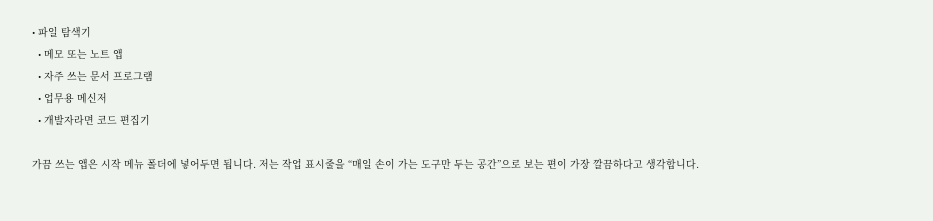• 파일 탐색기
  • 메모 또는 노트 앱
  • 자주 쓰는 문서 프로그램
  • 업무용 메신저
  • 개발자라면 코드 편집기

가끔 쓰는 앱은 시작 메뉴 폴더에 넣어두면 됩니다. 저는 작업 표시줄을 “매일 손이 가는 도구만 두는 공간”으로 보는 편이 가장 깔끔하다고 생각합니다.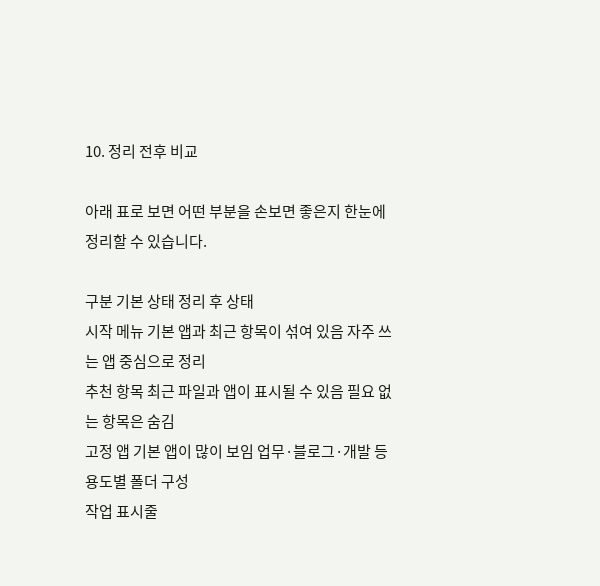10. 정리 전후 비교

아래 표로 보면 어떤 부분을 손보면 좋은지 한눈에 정리할 수 있습니다.

구분 기본 상태 정리 후 상태
시작 메뉴 기본 앱과 최근 항목이 섞여 있음 자주 쓰는 앱 중심으로 정리
추천 항목 최근 파일과 앱이 표시될 수 있음 필요 없는 항목은 숨김
고정 앱 기본 앱이 많이 보임 업무·블로그·개발 등 용도별 폴더 구성
작업 표시줄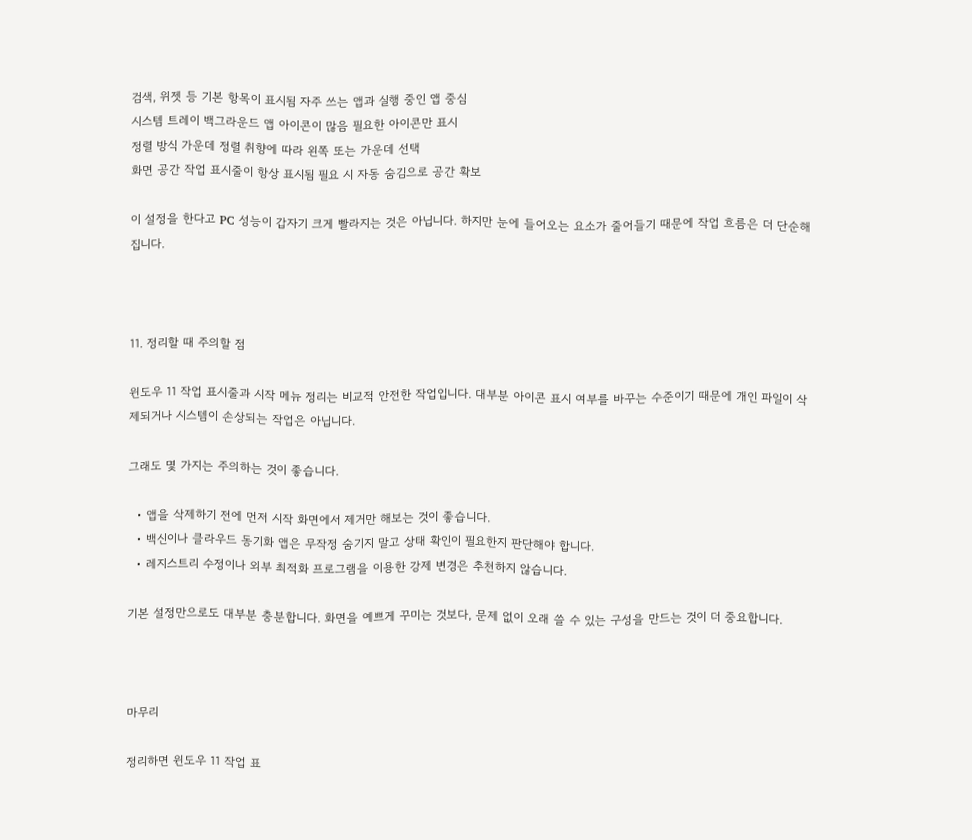검색, 위젯 등 기본 항목이 표시됨 자주 쓰는 앱과 실행 중인 앱 중심
시스템 트레이 백그라운드 앱 아이콘이 많음 필요한 아이콘만 표시
정렬 방식 가운데 정렬 취향에 따라 왼쪽 또는 가운데 선택
화면 공간 작업 표시줄이 항상 표시됨 필요 시 자동 숨김으로 공간 확보

이 설정을 한다고 PC 성능이 갑자기 크게 빨라지는 것은 아닙니다. 하지만 눈에 들어오는 요소가 줄어들기 때문에 작업 흐름은 더 단순해집니다.



11. 정리할 때 주의할 점

윈도우 11 작업 표시줄과 시작 메뉴 정리는 비교적 안전한 작업입니다. 대부분 아이콘 표시 여부를 바꾸는 수준이기 때문에 개인 파일이 삭제되거나 시스템이 손상되는 작업은 아닙니다.

그래도 몇 가지는 주의하는 것이 좋습니다.

  • 앱을 삭제하기 전에 먼저 시작 화면에서 제거만 해보는 것이 좋습니다.
  • 백신이나 클라우드 동기화 앱은 무작정 숨기지 말고 상태 확인이 필요한지 판단해야 합니다.
  • 레지스트리 수정이나 외부 최적화 프로그램을 이용한 강제 변경은 추천하지 않습니다.

기본 설정만으로도 대부분 충분합니다. 화면을 예쁘게 꾸미는 것보다, 문제 없이 오래 쓸 수 있는 구성을 만드는 것이 더 중요합니다.



마무리

정리하면 윈도우 11 작업 표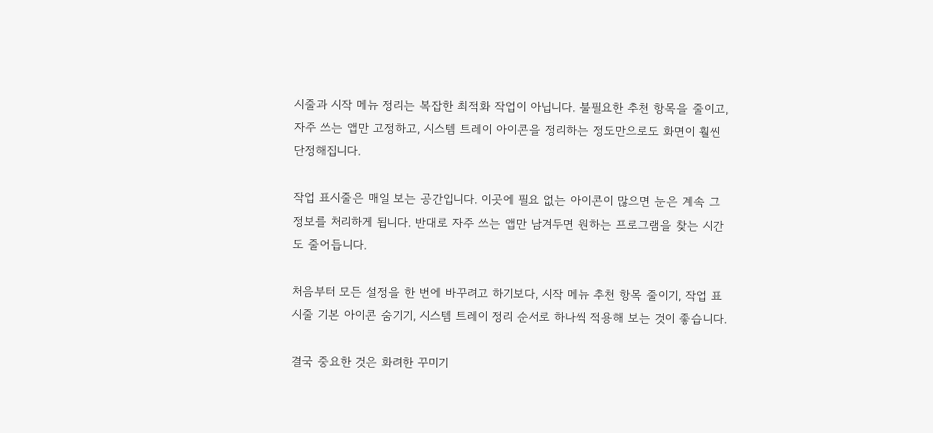시줄과 시작 메뉴 정리는 복잡한 최적화 작업이 아닙니다. 불필요한 추천 항목을 줄이고, 자주 쓰는 앱만 고정하고, 시스템 트레이 아이콘을 정리하는 정도만으로도 화면이 훨씬 단정해집니다.

작업 표시줄은 매일 보는 공간입니다. 이곳에 필요 없는 아이콘이 많으면 눈은 계속 그 정보를 처리하게 됩니다. 반대로 자주 쓰는 앱만 남겨두면 원하는 프로그램을 찾는 시간도 줄어듭니다.

처음부터 모든 설정을 한 번에 바꾸려고 하기보다, 시작 메뉴 추천 항목 줄이기, 작업 표시줄 기본 아이콘 숨기기, 시스템 트레이 정리 순서로 하나씩 적용해 보는 것이 좋습니다.

결국 중요한 것은 화려한 꾸미기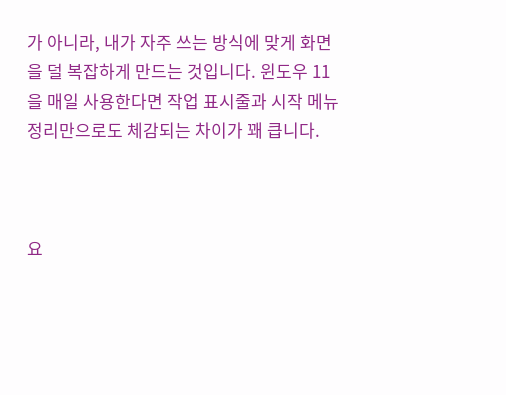가 아니라, 내가 자주 쓰는 방식에 맞게 화면을 덜 복잡하게 만드는 것입니다. 윈도우 11을 매일 사용한다면 작업 표시줄과 시작 메뉴 정리만으로도 체감되는 차이가 꽤 큽니다.



요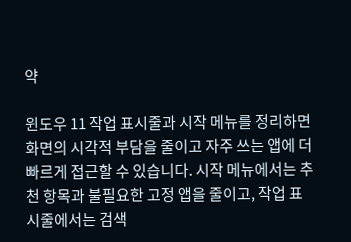약

윈도우 11 작업 표시줄과 시작 메뉴를 정리하면 화면의 시각적 부담을 줄이고 자주 쓰는 앱에 더 빠르게 접근할 수 있습니다. 시작 메뉴에서는 추천 항목과 불필요한 고정 앱을 줄이고, 작업 표시줄에서는 검색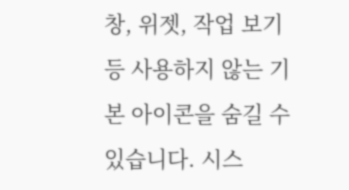창, 위젯, 작업 보기 등 사용하지 않는 기본 아이콘을 숨길 수 있습니다. 시스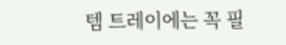템 트레이에는 꼭 필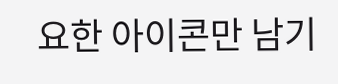요한 아이콘만 남기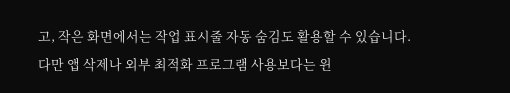고, 작은 화면에서는 작업 표시줄 자동 숨김도 활용할 수 있습니다. 다만 앱 삭제나 외부 최적화 프로그램 사용보다는 윈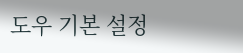도우 기본 설정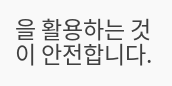을 활용하는 것이 안전합니다.